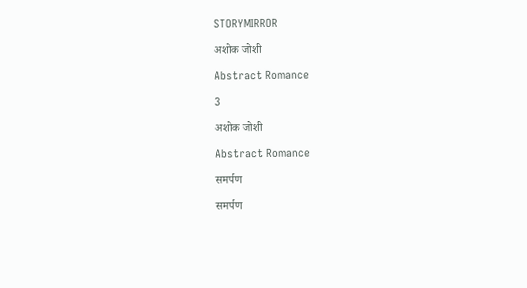STORYMIRROR

अशोक जोशी

Abstract Romance

3

अशोक जोशी

Abstract Romance

समर्पण

समर्पण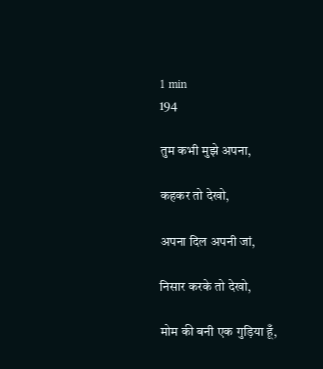1 min
194

तुम कभी मुझे अपना,

कहकर तो देखो,

अपना दिल अपनी जां,

निसार करके तो देखो,

मोम की बनी एक गुड़िया हूँ,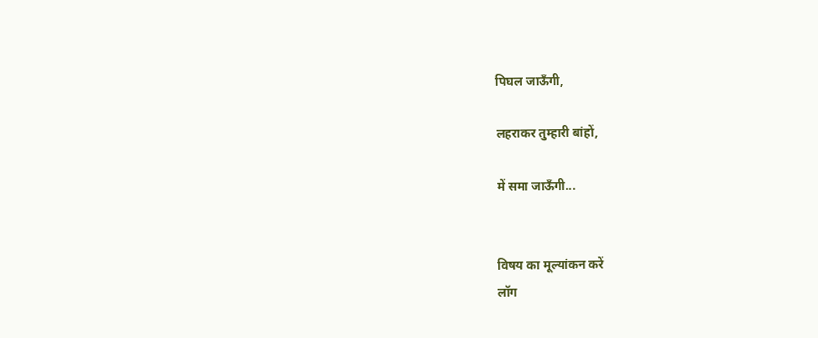पिघल जाऊँगी,

लहराकर तुम्हारी बांहों,

में समा जाऊँगी...


विषय का मूल्यांकन करें
लॉग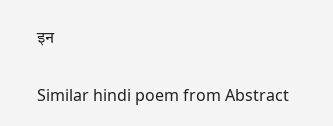इन

Similar hindi poem from Abstract